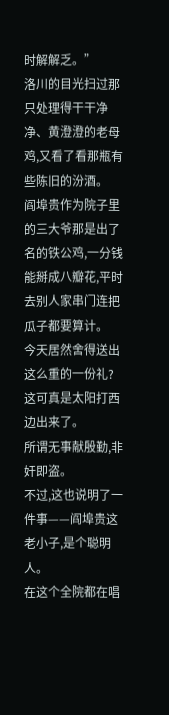时解解乏。”
洛川的目光扫过那只处理得干干净净、黄澄澄的老母鸡,又看了看那瓶有些陈旧的汾酒。
阎埠贵作为院子里的三大爷那是出了名的铁公鸡,一分钱能掰成八瓣花,平时去别人家串门连把瓜子都要算计。
今天居然舍得送出这么重的一份礼?
这可真是太阳打西边出来了。
所谓无事献殷勤,非奸即盗。
不过,这也说明了一件事——阎埠贵这老小子,是个聪明人。
在这个全院都在唱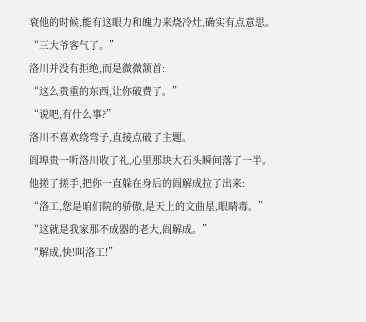衰他的时候,能有这眼力和魄力来烧冷灶,确实有点意思。
“三大爷客气了。”
洛川并没有拒绝,而是微微颔首:
“这么贵重的东西,让你破费了。”
“说吧,有什么事?”
洛川不喜欢绕弯子,直接点破了主题。
阎埠贵一听洛川收了礼,心里那块大石头瞬间落了一半。
他搓了搓手,把你一直躲在身后的阎解成拉了出来:
“洛工,您是咱们院的骄傲,是天上的文曲星,眼睛毒。”
“这就是我家那不成器的老大,阎解成。”
“解成,快!叫洛工!”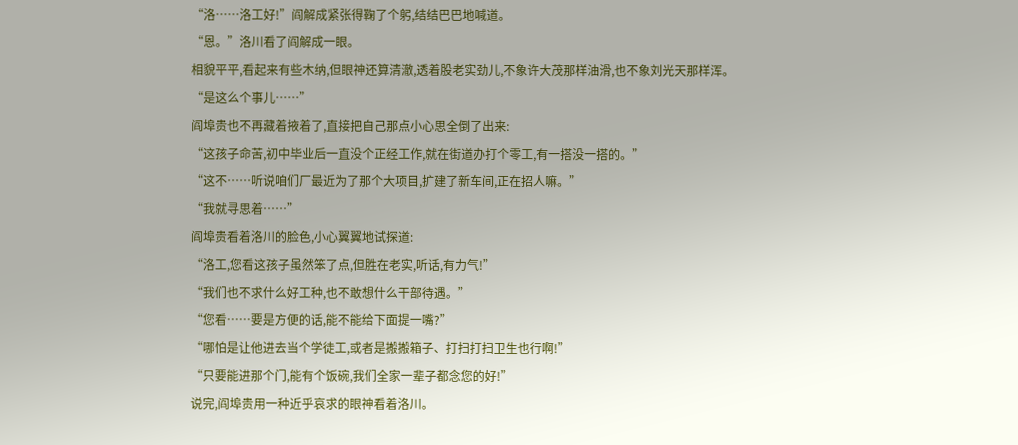“洛……洛工好!”阎解成紧张得鞠了个躬,结结巴巴地喊道。
“恩。”洛川看了阎解成一眼。
相貌平平,看起来有些木纳,但眼神还算清澈,透着股老实劲儿,不象许大茂那样油滑,也不象刘光天那样浑。
“是这么个事儿……”
阎埠贵也不再藏着掖着了,直接把自己那点小心思全倒了出来:
“这孩子命苦,初中毕业后一直没个正经工作,就在街道办打个零工,有一搭没一搭的。”
“这不……听说咱们厂最近为了那个大项目,扩建了新车间,正在招人嘛。”
“我就寻思着……”
阎埠贵看着洛川的脸色,小心翼翼地试探道:
“洛工,您看这孩子虽然笨了点,但胜在老实,听话,有力气!”
“我们也不求什么好工种,也不敢想什么干部待遇。”
“您看……要是方便的话,能不能给下面提一嘴?”
“哪怕是让他进去当个学徒工,或者是搬搬箱子、打扫打扫卫生也行啊!”
“只要能进那个门,能有个饭碗,我们全家一辈子都念您的好!”
说完,阎埠贵用一种近乎哀求的眼神看着洛川。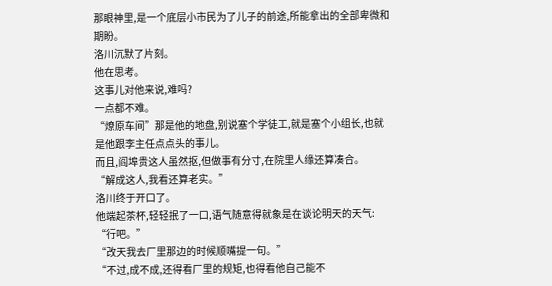那眼神里,是一个底层小市民为了儿子的前途,所能拿出的全部卑微和期盼。
洛川沉默了片刻。
他在思考。
这事儿对他来说,难吗?
一点都不难。
“燎原车间”那是他的地盘,别说塞个学徒工,就是塞个小组长,也就是他跟李主任点点头的事儿。
而且,阎埠贵这人虽然抠,但做事有分寸,在院里人缘还算凑合。
“解成这人,我看还算老实。”
洛川终于开口了。
他端起茶杯,轻轻抿了一口,语气随意得就象是在谈论明天的天气:
“行吧。”
“改天我去厂里那边的时候顺嘴提一句。”
“不过,成不成,还得看厂里的规矩,也得看他自己能不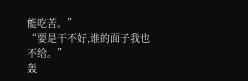能吃苦。”
“要是干不好,谁的面子我也不给。”
轰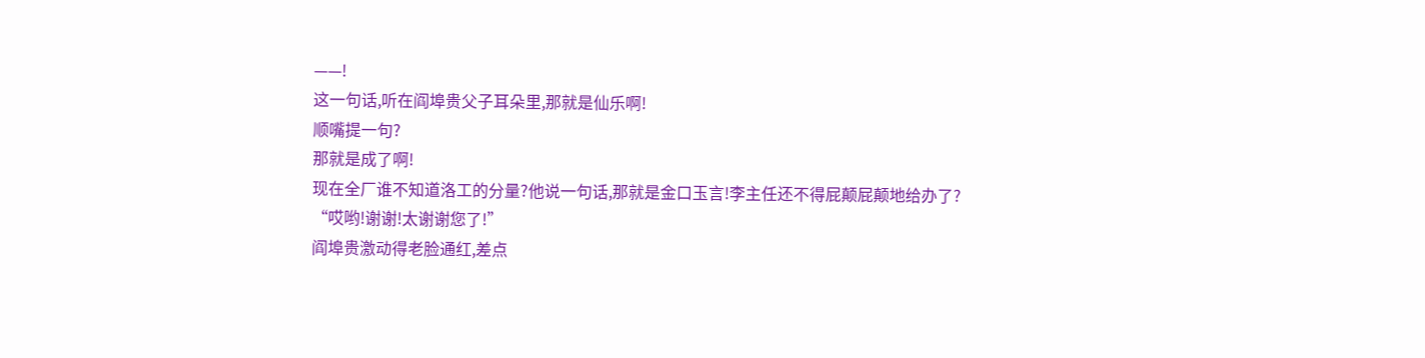——!
这一句话,听在阎埠贵父子耳朵里,那就是仙乐啊!
顺嘴提一句?
那就是成了啊!
现在全厂谁不知道洛工的分量?他说一句话,那就是金口玉言!李主任还不得屁颠屁颠地给办了?
“哎哟!谢谢!太谢谢您了!”
阎埠贵激动得老脸通红,差点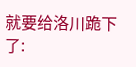就要给洛川跪下了: